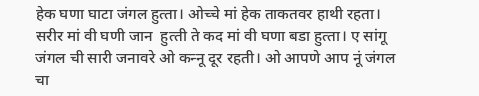हेक घणा घाटा जंगल हुत्‍ता। ओच्‍चे मां हेक ताकतवर हाथी रहता। सरीर मां वी घणी जान  हुत्‍ती ते कद मां वी घणा बडा हुत्‍ता। ए सांगू जंगल ची सारी जनावरे ओ कन्‍नू दूर रहती। ओ आपणे आप नूं जंगल चा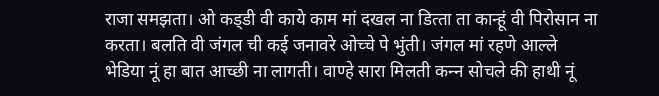राजा समझता। ओ कड्‍डी वी काये काम मां दखल ना डित्‍ता ता कान्हूं वी पिरोसान ना करता। बलति वी जंगल ची कई जनावरे ओच्‍चे पे भुंती। जंगल मां रहणे आल्‍ले भेडिया नूं हा बात आच्छी ना लागती। वाण्हे सारा मिलती कन्‍न सोचले की हाथी नूं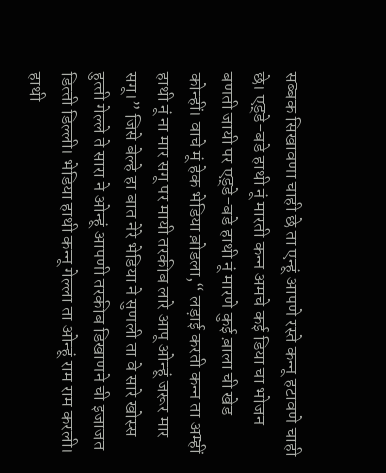सब्‍बक सिखावणा चाही छे ता एन्हूं आपणे रस्ते कन्‍नू हटावणे चाही छे। एड्‍डे-बडे हाथी नूं मारती कन्‍न अमचे कई डिया चा भोजन बणती जायी पर एड्‍डे-बडे हाथी नूं मारणे कुई ब़ाला ची खेड कोन्हीं। वाचे मूं हेक भेडिया ब़ोडला,“ लड़ाई करती कन्‍न ता अम्हीं हाथी नूं ना मार सगू पर मायी तरकीब लारे आपू ओन्हूं जरूर मार सगू।” जिसे बेल्हे हा बात नेरे भेडिया ने सुणली ता वे सारे खोस्‍स हुत्‍ती गेल्‍ले ते सारा ने ओन्हूं आपणी तरकीब डिखाणने ची इजाजत डित्‍ती डिल्‍ली। भेडिया हाथी कन्‍नू गेल्‍ला ता ओन्हूं राम राम करली। हाथी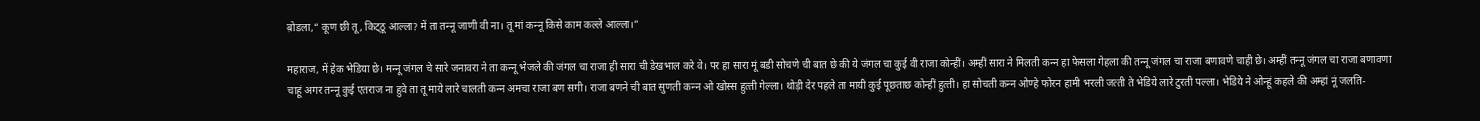ब़ोडला,“ कूण छी तू, किट्‍ठू आल्‍ला? में ता तन्‍नू जाणी वी ना। तू मां कन्‍नू किसे काम कल्‍ले आल्‍ला।”

महाराज, में हेक भेडिया छे। मन्‍नू जंगल चे सारे जनावरा ने ता कन्‍नू भेजले की जंगल चा राजा ही सारा ची डेखभाल करे वे। पर हा सारा मूं बडी सोचणे ची बात छे की ये जंगल चा कुई वी राजा कोन्हीं। अम्हीं सारा ने मिलती कन्‍न हा फेसला गेहला की तन्‍नू जंगल चा राजा बणावणे चाही छे। अम्हीं तन्‍नू जंगल चा राजा बणावणा चाहूं अगर तन्‍नू कुई एतराज ना हुवे ता तू माये लारे चालती कन्‍न अमचा राजा बण सगी। राजा बणने ची बात सुणती कन्‍न ओ खोस्‍स हुत्‍ती गेल्‍ला। थोड़ी देर पहले ता मायी कुई पूछताछ कोन्हीं हुत्‍ती। हा सोचती कन्‍न ओण्हे फोरन हामी भरली जत्‍ती ते भेडिये लारे टुरती पल्‍ला। भेडिये ने ओन्हूं कहले की अम्हां नूं जलति-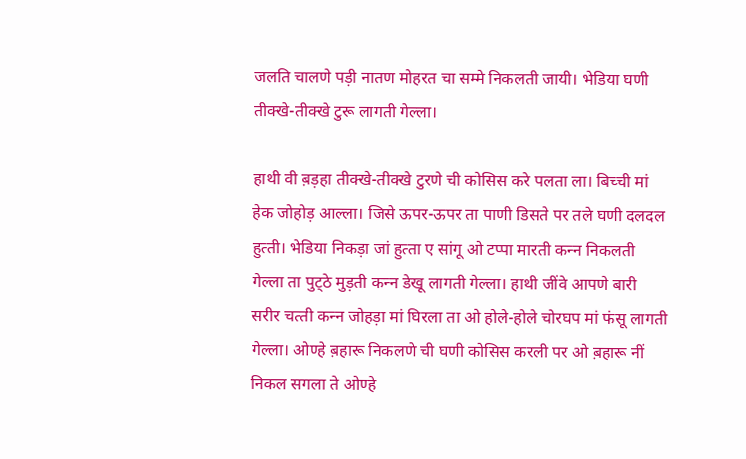जलति चालणे पड़ी नातण मोहरत चा सम्‍मे निकलती जायी। भेडिया घणी तीक्‍खे-तीक्‍खे टुरू लागती गेल्‍ला।

हाथी वी ब़ड़हा तीक्‍खे-तीक्‍खे टुरणे ची कोसिस करे पलता ला। बिच्‍ची मां हेक जोहोड़ आल्‍ला। जिसे ऊपर-ऊपर ता पाणी डिसते पर तले घणी दलदल हुत्‍ती। भेडिया निकड़ा जां हुत्‍ता ए सांगू ओ टप्‍पा मारती कन्‍न निकलती गेल्‍ला ता पुट्‍ठे मुड़ती कन्‍न डेखू लागती गेल्‍ला। हाथी जींवे आपणे बारी सरीर चत्‍ती कन्‍न जोहड़ा मां घिरला ता ओ होले-होले चोरघप मां फंसू लागती गेल्‍ला। ओण्हे ब़हारू निकलणे ची घणी कोसिस करली पर ओ ब़हारू नीं निकल सगला ते ओण्हे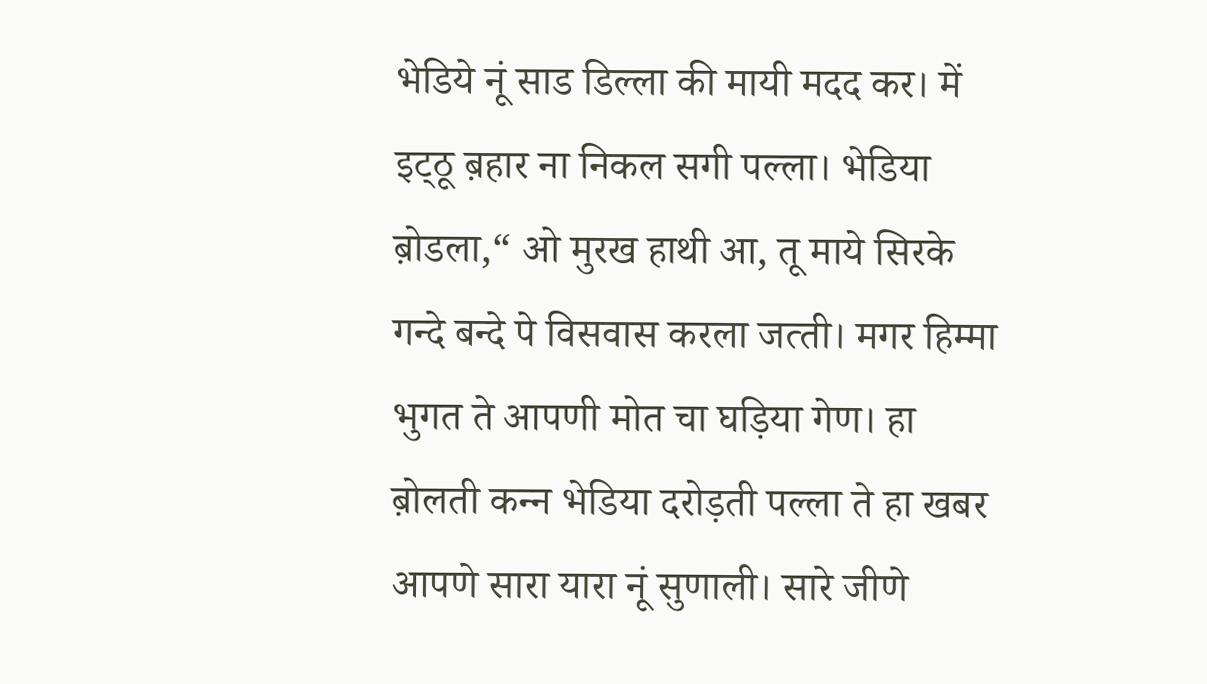भेडिये नूं साड डिल्‍ला की मायी मदद कर। में इट्‍ठू ब़हार ना निकल सगी पल्‍ला। भेडिया ब़ोडला,“ ओ मुरख हाथी आ, तू माये सिरके गन्दे बन्दे पे विसवास करला जत्‍ती। मगर हिम्‍मा भुगत ते आपणी मोत चा घड़िया गेण। हा ब़ोलती कन्‍न भेडिया दरोड़ती पल्‍ला ते हा खबर आपणे सारा यारा नूं सुणाली। सारे जीणे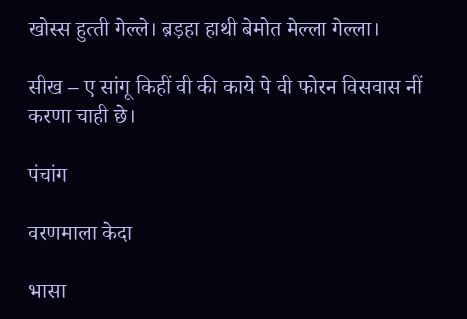खोस्‍स हुत्‍ती गेल्‍ले। ब़ड़हा हाथी बेमोत मेल्‍ला गेल्‍ला।

सीख – ए सांगू किहीं वी की काये पे वी फोरन विसवास नीं करणा चाही छे।

पंचांग

वरणमाला केदा

भासा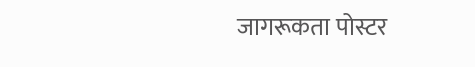जागरूकता पोस्टर